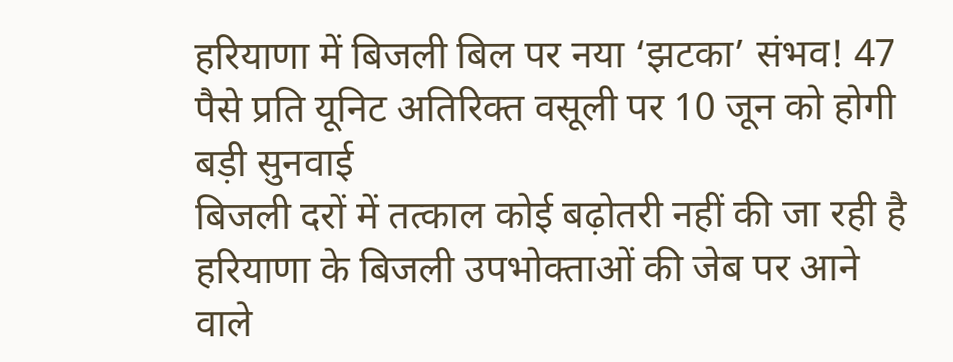हरियाणा में बिजली बिल पर नया ‘झटका’ संभव! 47 पैसे प्रति यूनिट अतिरिक्त वसूली पर 10 जून को होगी बड़ी सुनवाई
बिजली दरों में तत्काल कोई बढ़ोतरी नहीं की जा रही है
हरियाणा के बिजली उपभोक्ताओं की जेब पर आने वाले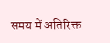समय में अतिरिक्त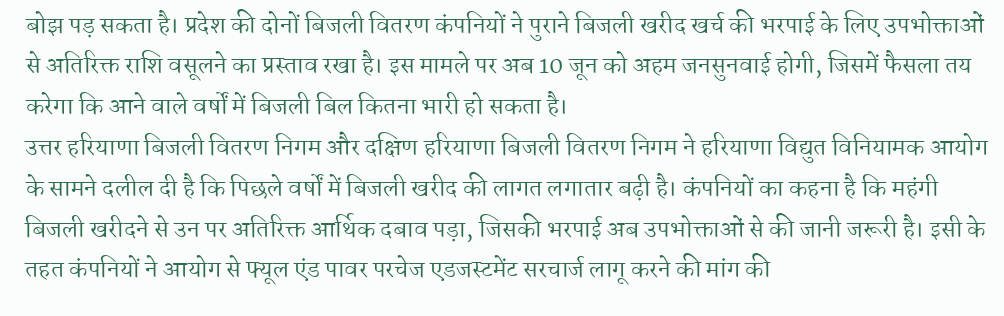बोझ पड़ सकता है। प्रदेश की दोनों बिजली वितरण कंपनियों ने पुराने बिजली खरीद खर्च की भरपाई के लिए उपभोक्ताओं से अतिरिक्त राशि वसूलने का प्रस्ताव रखा है। इस मामले पर अब 10 जून को अहम जनसुनवाई होगी, जिसमें फैसला तय करेगा कि आने वाले वर्षों में बिजली बिल कितना भारी हो सकता है।
उत्तर हरियाणा बिजली वितरण निगम और दक्षिण हरियाणा बिजली वितरण निगम ने हरियाणा विद्युत विनियामक आयोग के सामने दलील दी है कि पिछले वर्षों में बिजली खरीद की लागत लगातार बढ़ी है। कंपनियों का कहना है कि महंगी बिजली खरीदने से उन पर अतिरिक्त आर्थिक दबाव पड़ा, जिसकी भरपाई अब उपभोक्ताओं से की जानी जरूरी है। इसी के तहत कंपनियों ने आयोग से फ्यूल एंड पावर परचेज एडजस्टमेंट सरचार्ज लागू करने की मांग की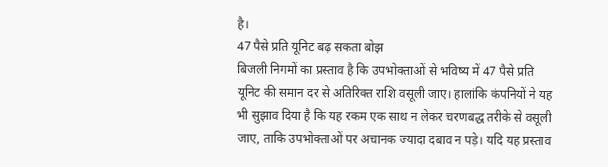है।
47 पैसे प्रति यूनिट बढ़ सकता बोझ
बिजली निगमों का प्रस्ताव है कि उपभोक्ताओं से भविष्य में 47 पैसे प्रति यूनिट की समान दर से अतिरिक्त राशि वसूली जाए। हालांकि कंपनियों ने यह भी सुझाव दिया है कि यह रकम एक साथ न लेकर चरणबद्ध तरीके से वसूली जाए, ताकि उपभोक्ताओं पर अचानक ज्यादा दबाव न पड़े। यदि यह प्रस्ताव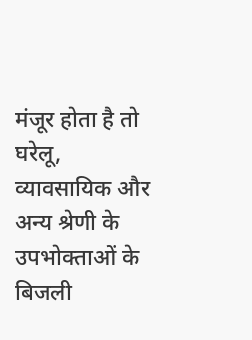मंजूर होता है तो घरेलू, व्यावसायिक और अन्य श्रेणी के उपभोक्ताओं के बिजली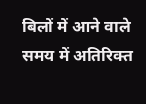बिलों में आने वाले समय में अतिरिक्त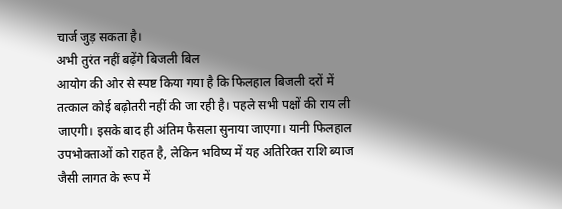चार्ज जुड़ सकता है।
अभी तुरंत नहीं बढ़ेंगे बिजली बिल
आयोग की ओर से स्पष्ट किया गया है कि फिलहाल बिजली दरों में तत्काल कोई बढ़ोतरी नहीं की जा रही है। पहले सभी पक्षों की राय ली जाएगी। इसके बाद ही अंतिम फैसला सुनाया जाएगा। यानी फिलहाल उपभोक्ताओं को राहत है, लेकिन भविष्य में यह अतिरिक्त राशि ब्याज जैसी लागत के रूप में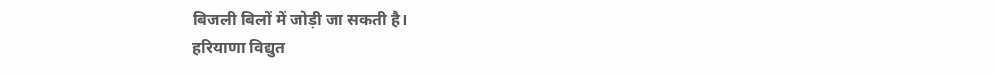बिजली बिलों में जोड़ी जा सकती है।
हरियाणा विद्युत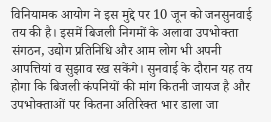विनियामक आयोग ने इस मुद्दे पर 10 जून को जनसुनवाई तय की है। इसमें बिजली निगमों के अलावा उपभोक्ता संगठन, उद्योग प्रतिनिधि और आम लोग भी अपनी आपत्तियां व सुझाव रख सकेंगे। सुनवाई के दौरान यह तय होगा कि बिजली कंपनियों की मांग कितनी जायज है और उपभोक्ताओं पर कितना अतिरिक्त भार डाला जा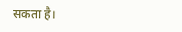सकता है।